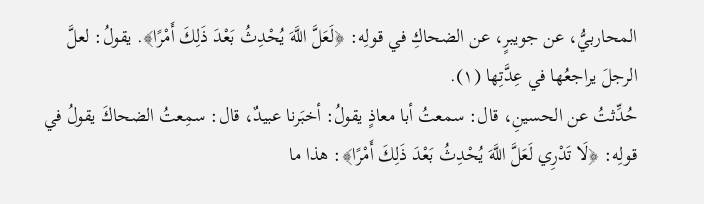المحاربيُّ، عن جويبرٍ، عن الضحاكِ في قولِه: ﴿لَعَلَّ اللَّهَ يُحْدِثُ بَعْدَ ذَلِكَ أَمْرًا﴾. يقولُ: لعلَّ الرجلَ يراجعُها في عِدَّتِها (١).
حُدِّثتُ عن الحسينِ، قال: سمعتُ أبا معاذٍ يقولُ: أخبَرنا عبيدٌ، قال: سمِعتُ الضحاكَ يقولُ في قولِه: ﴿لَا تَدْرِي لَعَلَّ اللَّهَ يُحْدِثُ بَعْدَ ذَلِكَ أَمْرًا﴾: هذا ما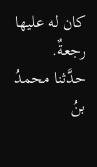كان له عليها رجعةٌ.
حدَّثنا محمدُ بنُ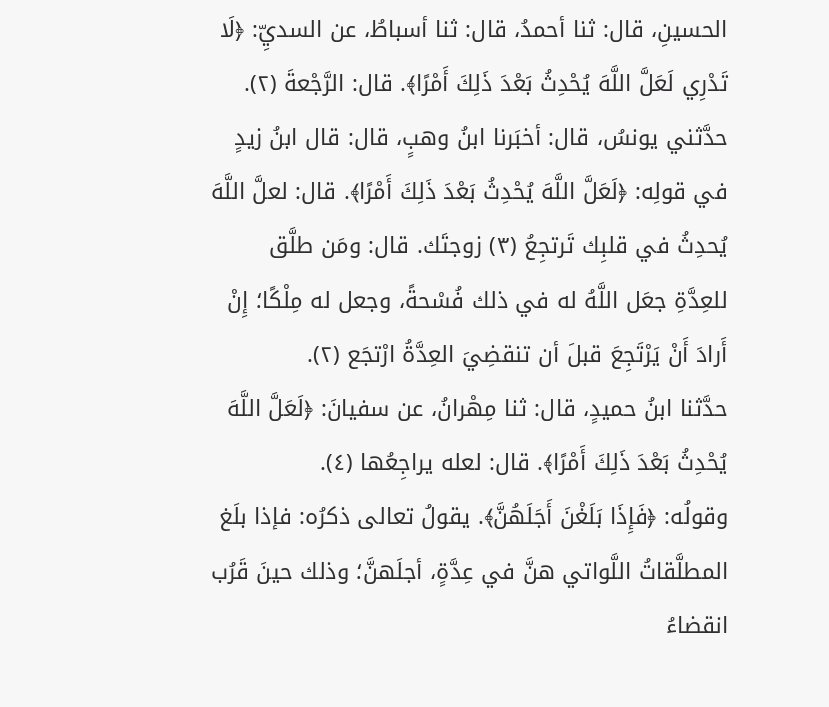الحسينِ، قال: ثنا أحمدُ، قال: ثنا أسباطُ، عن السديِّ: ﴿لَا تَدْرِي لَعَلَّ اللَّهَ يُحْدِثُ بَعْدَ ذَلِكَ أَمْرًا﴾. قال: الرَّجْعةَ (٢).
حدَّثني يونسُ، قال: أخبَرنا ابنُ وهبٍ، قال: قال ابنُ زيدٍ في قولِه: ﴿لَعَلَّ اللَّهَ يُحْدِثُ بَعْدَ ذَلِكَ أَمْرًا﴾. قال: لعلَّ اللَّهَ يُحدِثُ في قلبِك تَرتجِعُ (٣) زوجتَك. قال: ومَن طلَّق للعِدَّةِ جعَل اللَّهُ له في ذلك فُسْحةً، وجعل له مِلْكًا؛ إِنْ أَرادَ أَنْ يَرْتَجِعَ قبلَ أن تنقضِيَ العِدَّةُ ارْتجَع (٢).
حدَّثنا ابنُ حميدٍ، قال: ثنا مِهْرانُ، عن سفيانَ: ﴿لَعَلَّ اللَّهَ يُحْدِثُ بَعْدَ ذَلِكَ أَمْرًا﴾. قال: لعله يراجِعُها (٤).
وقولُه: ﴿فَإِذَا بَلَغْنَ أَجَلَهُنَّ﴾. يقولُ تعالى ذكرُه: فإذا بلَغ المطلَّقاتُ اللَّواتي هنَّ في عِدَّةٍ، أجلَهنَّ؛ وذلك حينَ قَرُب انقضاءُ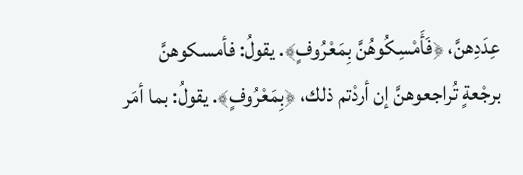عِدَدِهنَّ، ﴿فَأَمْسِكُوهُنَّ بِمَعْرُوفٍ﴾. يقولُ: فأمسكوهنَّ برجْعةٍ تُراجعوهنَّ إن أردْتم ذلك، ﴿بِمَعْرُوفٍ﴾. يقولُ: بما أمَر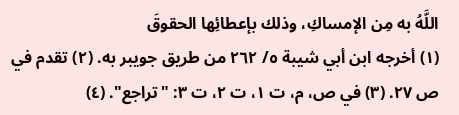اللَّهُ به مِن الإمساكِ، وذلك بإعطائِها الحقوقَ
(١) أخرجه ابن أبي شيبة ٥/ ٢٦٢ من طريق جويبر به. (٢) تقدم في ص ٢٧. (٣) في ص، م، ت ١، ت ٢، ت ٣: "تراجع". (٤)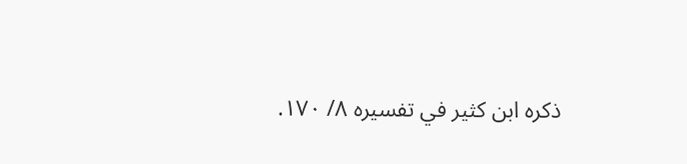ذكره ابن كثير في تفسيره ٨/ ١٧٠.